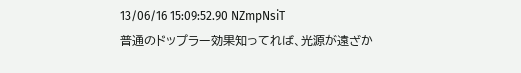13/06/16 15:09:52.90 NZmpNsiT
普通のドップラー効果知ってれば、光源が遠ざか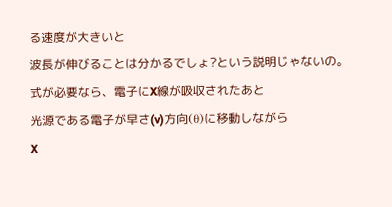る速度が大きいと
波長が伸びることは分かるでしょ?という説明じゃないの。
式が必要なら、電子にX線が吸収されたあと
光源である電子が早さ(v)方向(θ)に移動しながら
X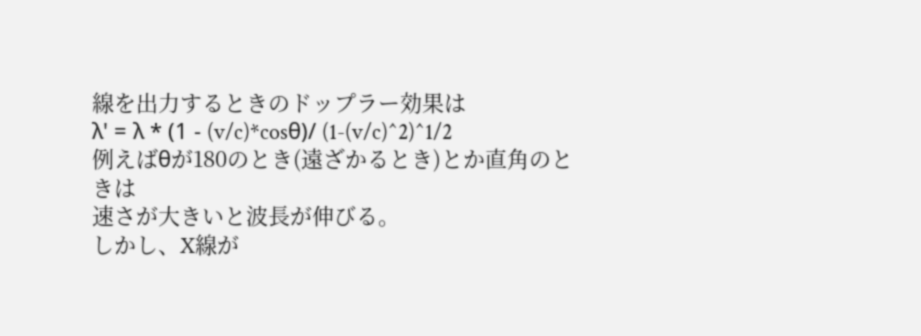線を出力するときのドップラー効果は
λ' = λ * (1 - (v/c)*cosθ)/ (1-(v/c)^2)^1/2
例えばθが180のとき(遠ざかるとき)とか直角のときは
速さが大きいと波長が伸びる。
しかし、X線が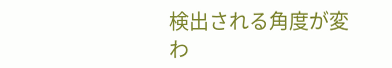検出される角度が変わ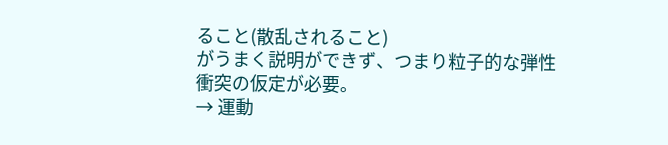ること(散乱されること)
がうまく説明ができず、つまり粒子的な弾性衝突の仮定が必要。
→ 運動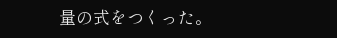量の式をつくった。